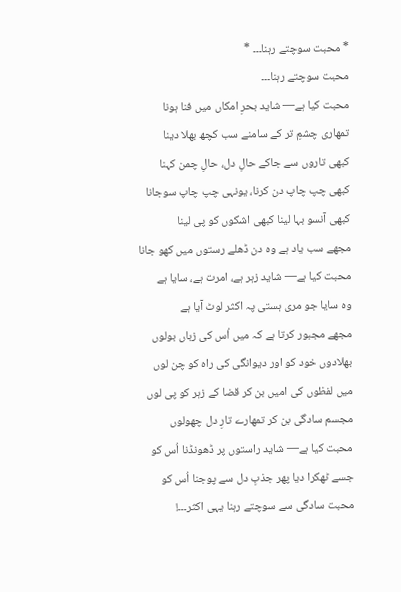* محبت سوچتے رہنا۔۔۔ *
محبت سوچتے رہنا۔۔۔
محبت کیا ہے— شاید بحرِ امکاں میں فنا ہونا
تمھاری چشمِ تر کے سامنے سب کچھ بھلا دینا
کبھی تاروں سے جاکے حالِ دل، حالِ چمن کہنا
کبھی چپ چاپ دن کرنا، یونہی چپ چاپ سوجانا
کبھی آنسو بہا لینا کبھی اشکوں کو پی لینا
مجھے سب یاد ہے وہ دن ڈھلے رستوں میں کھو جانا
محبت کیا ہے— شاید زہر ہے، امرت ہے، سایا ہے
وہ سایا جو مری ہستی پہ اکثر لوٹ آیا ہے
مجھے مجبور کرتا ہے کہ میں اُس کی زباں بولوں
بھلادوں خود کو اور دیوانگی کی راہ کو چن لوں
میں لفظوں کی امیں بن کر قضا کے زہر کو پی لوں
مجسم سادگی بن کر تمھارے تارِ دل چھولوں
محبت کیا ہے— شاید راستوں پر ڈھونڈنا اُس کو
جسے ٹھکرا دیا پھر جذبِ دل سے پوجنا اُس کو
محبت سادگی سے سوچتے رہنا یہی اکثر۔۔۔!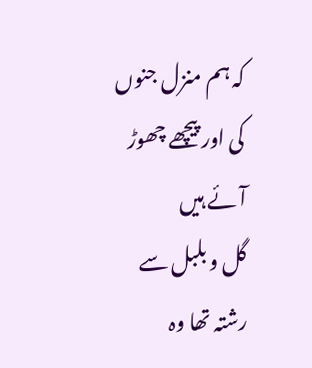کہ ہم منزل جنوں کی اور پیچھے چھوڑ آئے ہیں
گل و بلبل سے رشتہ تھا وہ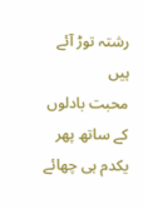رشتہ توڑ آئے ہیں
محبت بادلوں کے ساتھ پھر یکدم ہی چھائے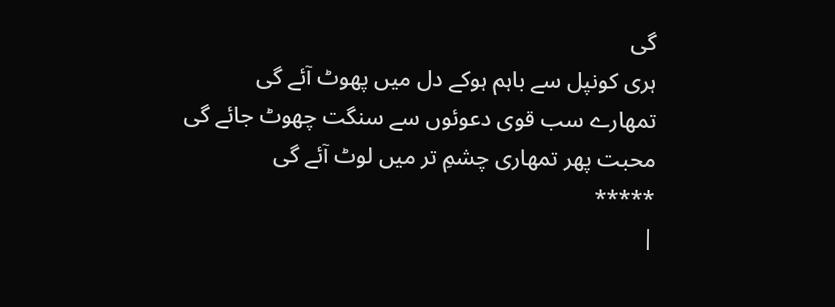گی
ہری کونپل سے باہم ہوکے دل میں پھوٹ آئے گی
تمھارے سب قوی دعوئوں سے سنگت چھوٹ جائے گی
محبت پھر تمھاری چشمِ تر میں لوٹ آئے گی
*****
|